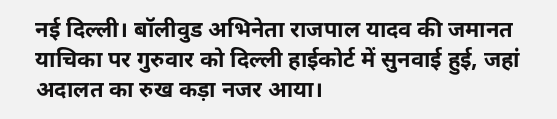नई दिल्ली। बॉलीवुड अभिनेता राजपाल यादव की जमानत याचिका पर गुरुवार को दिल्ली हाईकोर्ट में सुनवाई हुई, जहां अदालत का रुख कड़ा नजर आया।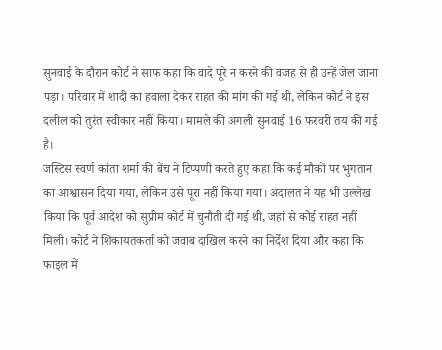सुनवाई के दौरान कोर्ट ने साफ कहा कि वादे पूरे न करने की वजह से ही उन्हें जेल जाना पड़ा। परिवार में शादी का हवाला देकर राहत की मांग की गई थी, लेकिन कोर्ट ने इस दलील को तुरंत स्वीकार नहीं किया। मामले की अगली सुनवाई 16 फरवरी तय की गई है।
जस्टिस स्वर्ण कांता शर्मा की बेंच ने टिप्पणी करते हुए कहा कि कई मौकों पर भुगतान का आश्वासन दिया गया, लेकिन उसे पूरा नहीं किया गया। अदालत ने यह भी उल्लेख किया कि पूर्व आदेश को सुप्रीम कोर्ट में चुनौती दी गई थी, जहां से कोई राहत नहीं मिली। कोर्ट ने शिकायतकर्ता को जवाब दाखिल करने का निर्देश दिया और कहा कि फाइल में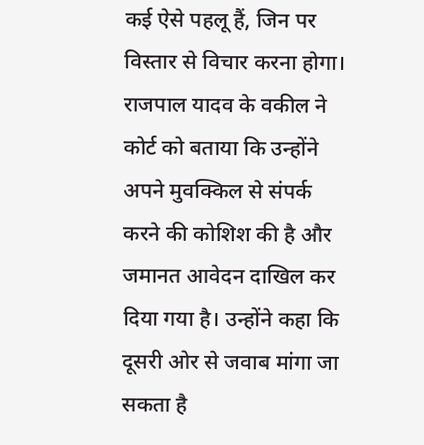कई ऐसे पहलू हैं, जिन पर विस्तार से विचार करना होगा।
राजपाल यादव के वकील ने कोर्ट को बताया कि उन्होंने अपने मुवक्किल से संपर्क करने की कोशिश की है और जमानत आवेदन दाखिल कर दिया गया है। उन्होंने कहा कि दूसरी ओर से जवाब मांगा जा सकता है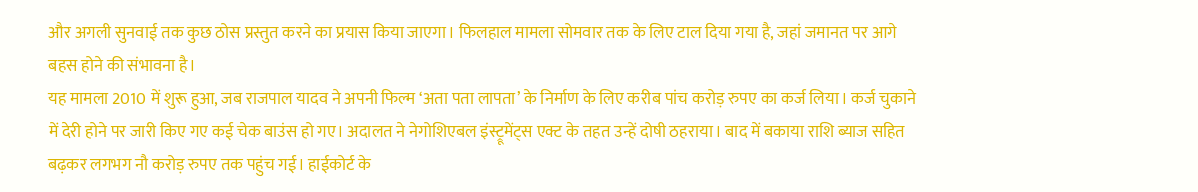और अगली सुनवाई तक कुछ ठोस प्रस्तुत करने का प्रयास किया जाएगा। फिलहाल मामला सोमवार तक के लिए टाल दिया गया है, जहां जमानत पर आगे बहस होने की संभावना है।
यह मामला 2010 में शुरू हुआ, जब राजपाल यादव ने अपनी फिल्म ‘अता पता लापता’ के निर्माण के लिए करीब पांच करोड़ रुपए का कर्ज लिया। कर्ज चुकाने में देरी होने पर जारी किए गए कई चेक बाउंस हो गए। अदालत ने नेगोशिएबल इंस्ट्रूमेंट्स एक्ट के तहत उन्हें दोषी ठहराया। बाद में बकाया राशि ब्याज सहित बढ़कर लगभग नौ करोड़ रुपए तक पहुंच गई। हाईकोर्ट के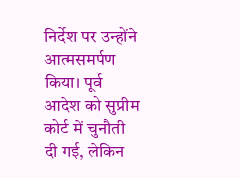निर्देश पर उन्होंने आत्मसमर्पण किया। पूर्व आदेश को सुप्रीम कोर्ट में चुनौती दी गई, लेकिन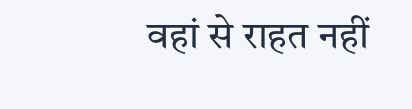वहां से राहत नहीं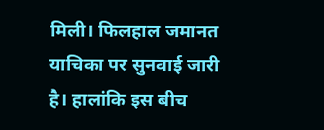मिली। फिलहाल जमानत याचिका पर सुनवाई जारी है। हालांकि इस बीच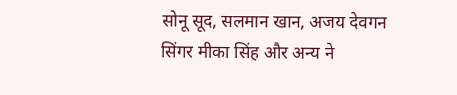सोनू सूद, सलमान खान, अजय देवगन सिंगर मीका सिंह और अन्य ने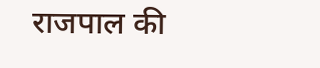राजपाल की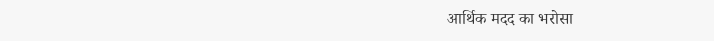आर्थिक मदद का भरोसा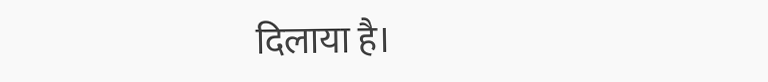दिलाया है।